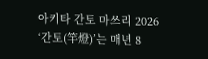아키타 간토 마쓰리 2026
‘간토(竿燈)’는 매년 8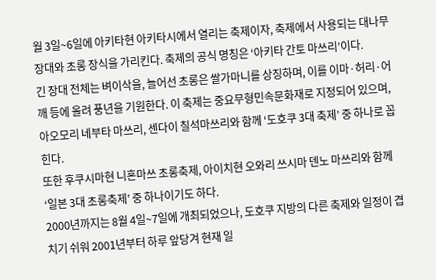월 3일~6일에 아키타현 아키타시에서 열리는 축제이자, 축제에서 사용되는 대나무 장대와 초롱 장식을 가리킨다. 축제의 공식 명칭은 ‘아키타 간토 마쓰리’이다.
긴 장대 전체는 벼이삭을, 늘어선 초롱은 쌀가마니를 상징하며, 이를 이마·허리·어깨 등에 올려 풍년을 기원한다. 이 축제는 중요무형민속문화재로 지정되어 있으며, 아오모리 네부타 마쓰리, 센다이 칠석마쓰리와 함께 ‘도호쿠 3대 축제’ 중 하나로 꼽힌다.
또한 후쿠시마현 니혼마쓰 초롱축제, 아이치현 오와리 쓰시마 덴노 마쓰리와 함께 ‘일본 3대 초롱축제’ 중 하나이기도 하다.
2000년까지는 8월 4일~7일에 개최되었으나, 도호쿠 지방의 다른 축제와 일정이 겹치기 쉬워 2001년부터 하루 앞당겨 현재 일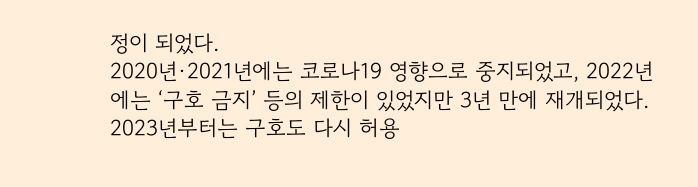정이 되었다.
2020년·2021년에는 코로나19 영향으로 중지되었고, 2022년에는 ‘구호 금지’ 등의 제한이 있었지만 3년 만에 재개되었다.
2023년부터는 구호도 다시 허용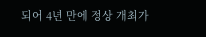되어 4년 만에 정상 개최가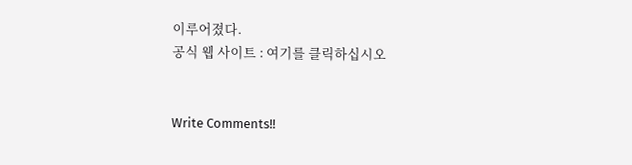이루어졌다.
공식 웹 사이트 : 여기를 클릭하십시오


Write Comments!!